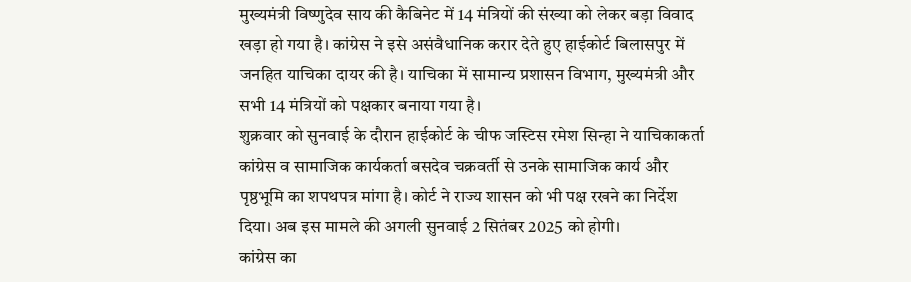मुख्यमंत्री विष्णुदेव साय की कैबिनेट में 14 मंत्रियों की संख्या को लेकर बड़ा विवाद खड़ा हो गया है। कांग्रेस ने इसे असंवैधानिक करार देते हुए हाईकोर्ट बिलासपुर में जनहित याचिका दायर की है। याचिका में सामान्य प्रशासन विभाग, मुख्यमंत्री और सभी 14 मंत्रियों को पक्षकार बनाया गया है।
शुक्रवार को सुनवाई के दौरान हाईकोर्ट के चीफ जस्टिस रमेश सिन्हा ने याचिकाकर्ता कांग्रेस व सामाजिक कार्यकर्ता बसदेव चक्रवर्ती से उनके सामाजिक कार्य और पृष्ठभूमि का शपथपत्र मांगा है। कोर्ट ने राज्य शासन को भी पक्ष रखने का निर्देश दिया। अब इस मामले की अगली सुनवाई 2 सितंबर 2025 को होगी।
कांग्रेस का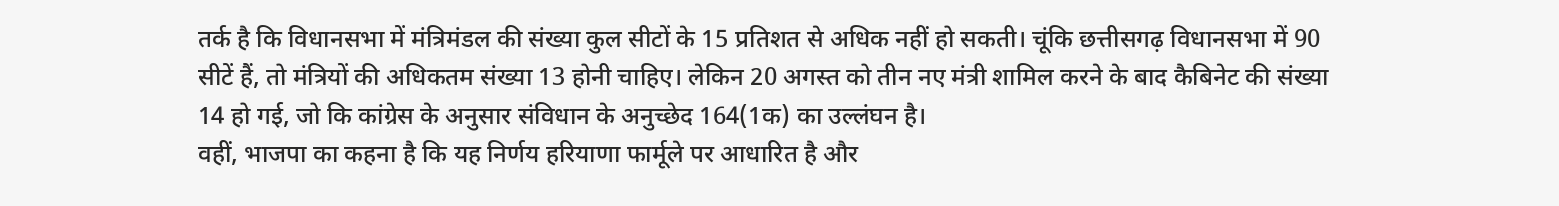तर्क है कि विधानसभा में मंत्रिमंडल की संख्या कुल सीटों के 15 प्रतिशत से अधिक नहीं हो सकती। चूंकि छत्तीसगढ़ विधानसभा में 90 सीटें हैं, तो मंत्रियों की अधिकतम संख्या 13 होनी चाहिए। लेकिन 20 अगस्त को तीन नए मंत्री शामिल करने के बाद कैबिनेट की संख्या 14 हो गई, जो कि कांग्रेस के अनुसार संविधान के अनुच्छेद 164(1क) का उल्लंघन है।
वहीं, भाजपा का कहना है कि यह निर्णय हरियाणा फार्मूले पर आधारित है और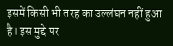इसमें किसी भी तरह का उल्लंघन नहीं हुआ है। इस मुद्दे पर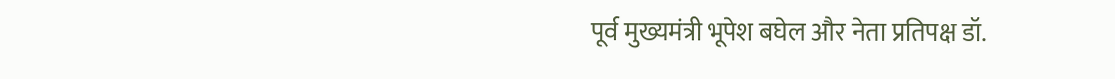पूर्व मुख्यमंत्री भूपेश बघेल और नेता प्रतिपक्ष डॉ.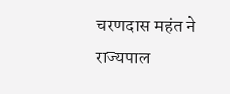चरणदास महंत ने राज्यपाल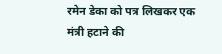रमेन डेका को पत्र लिखकर एक मंत्री हटाने की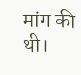मांग की थी।